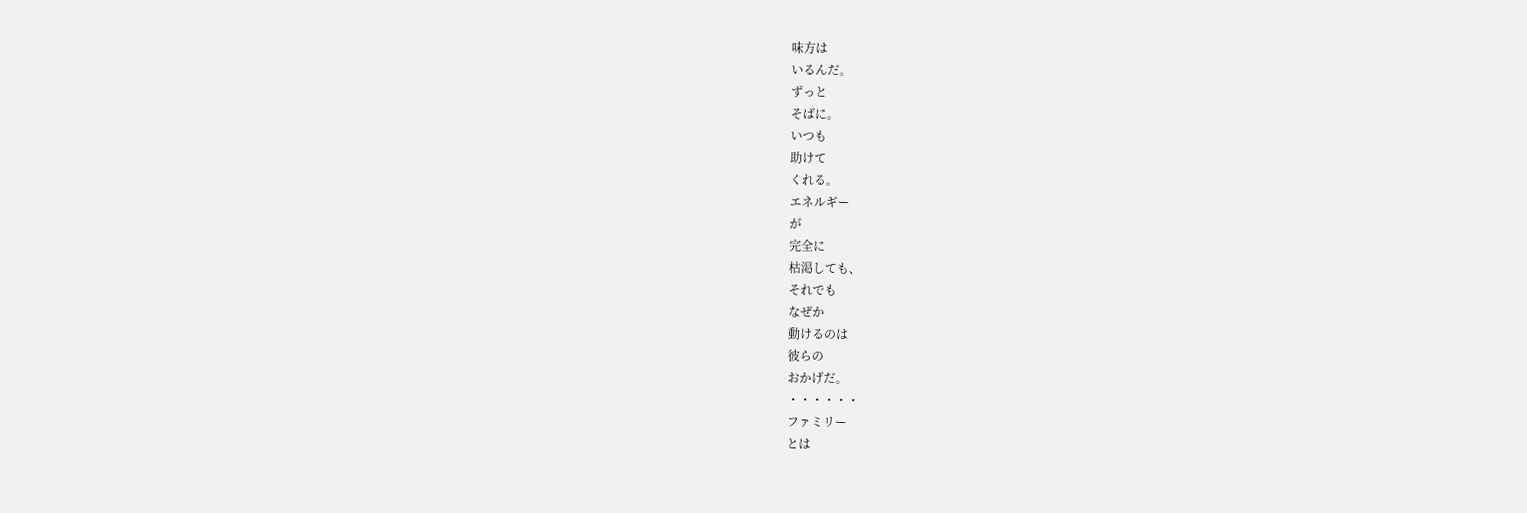味方は
いるんだ。
ずっと
そばに。
いつも
助けて
くれる。
エネルギー
が
完全に
枯渇しても、
それでも
なぜか
動けるのは
彼らの
おかげだ。
・・・・・・
ファミリー
とは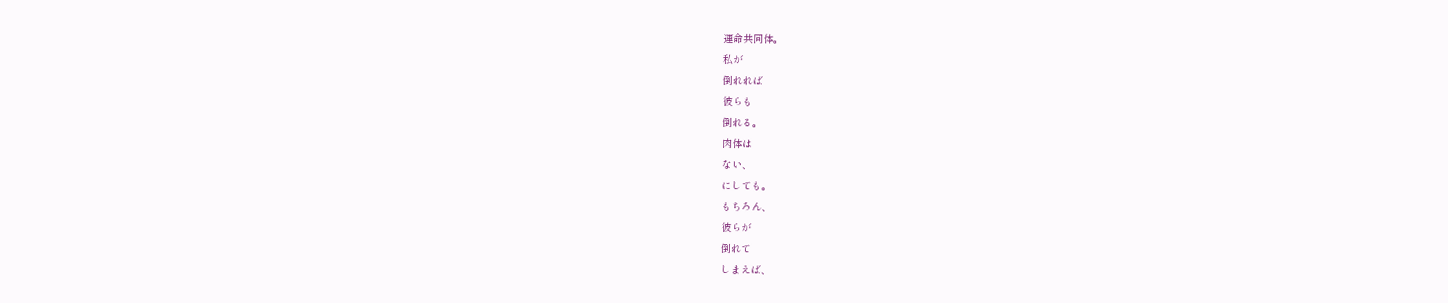運命共同体。
私が
倒れれば
彼らも
倒れる。
肉体は
ない、
にしても。
もちろん、
彼らが
倒れて
しまえば、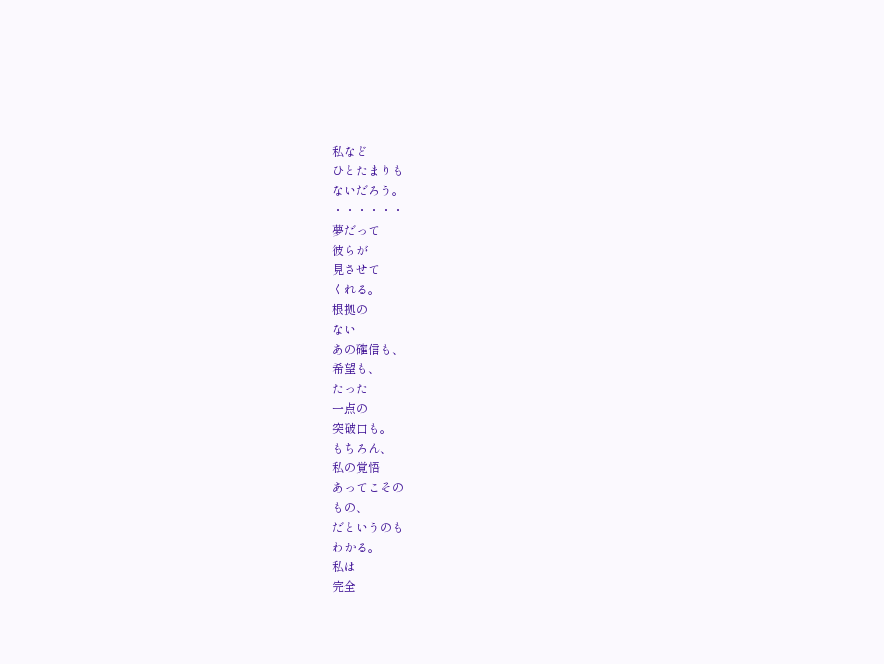私など
ひとたまりも
ないだろう。
・・・・・・
夢だって
彼らが
見させて
くれる。
根拠の
ない
あの確信も、
希望も、
たった
一点の
突破口も。
もちろん、
私の覚悟
あってこその
もの、
だというのも
わかる。
私は
完全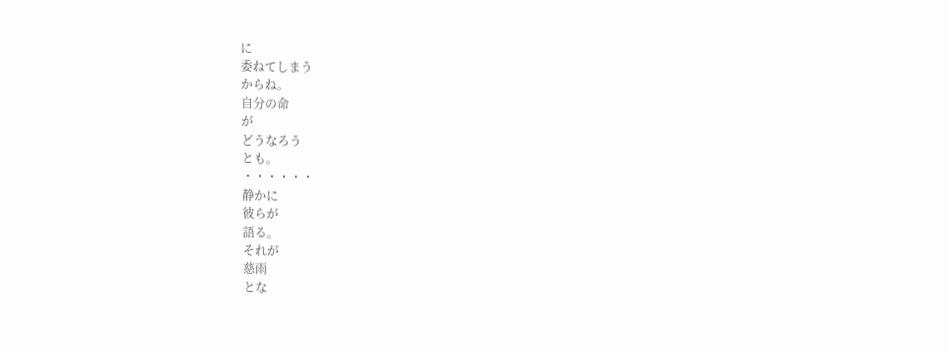に
委ねてしまう
からね。
自分の命
が
どうなろう
とも。
・・・・・・
静かに
彼らが
語る。
それが
慈雨
とな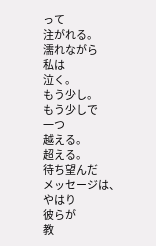って
注がれる。
濡れながら
私は
泣く。
もう少し。
もう少しで
一つ
越える。
超える。
待ち望んだ
メッセージは、
やはり
彼らが
教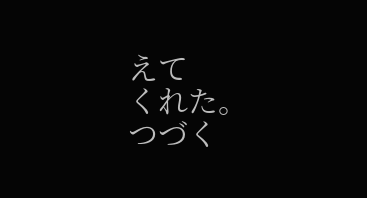えて
くれた。
つづく